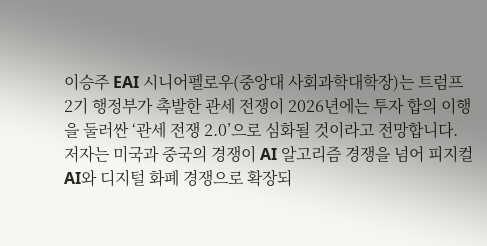이승주 EAI 시니어펠로우(중앙대 사회과학대학장)는 트럼프 2기 행정부가 촉발한 관세 전쟁이 2026년에는 투자 합의 이행을 둘러싼 ‘관세 전쟁 2.0’으로 심화될 것이라고 전망합니다. 저자는 미국과 중국의 경쟁이 AI 알고리즘 경쟁을 넘어 피지컬 AI와 디지털 화폐 경쟁으로 확장되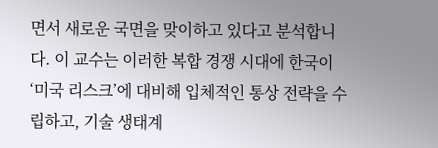면서 새로운 국면을 맞이하고 있다고 분석합니다. 이 교수는 이러한 복합 경쟁 시대에 한국이 ‘미국 리스크’에 대비해 입체적인 통상 전략을 수립하고, 기술 생태계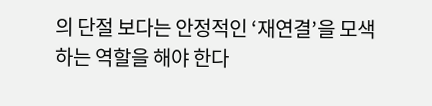의 단절 보다는 안정적인 ‘재연결’을 모색하는 역할을 해야 한다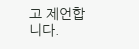고 제언합니다.